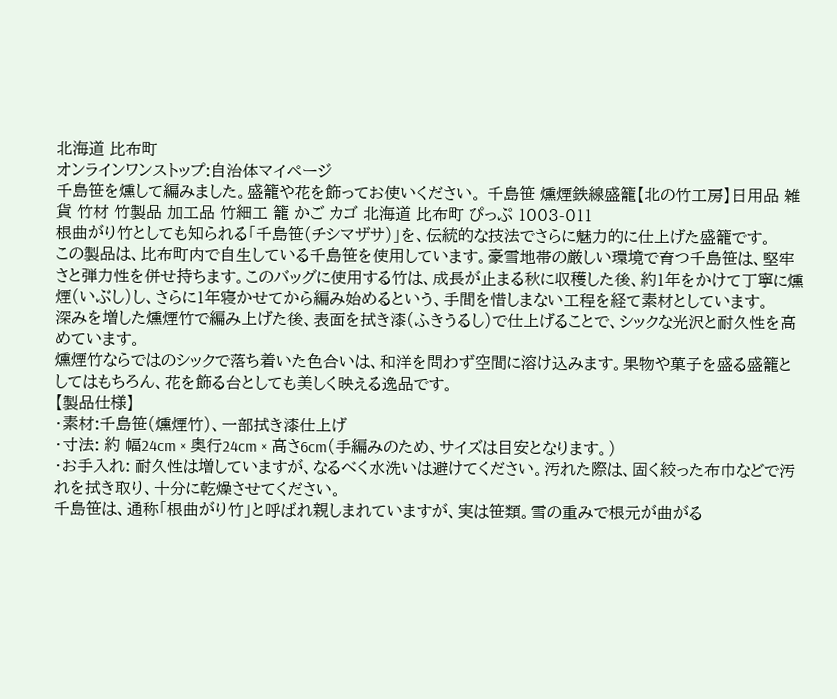北海道 比布町
オンラインワンストップ:自治体マイページ
千島笹を燻して編みました。盛籠や花を飾ってお使いください。 千島笹 燻煙鉄線盛籠【北の竹工房】日用品 雑貨 竹材 竹製品 加工品 竹細工 籠 かご カゴ 北海道 比布町 ぴっぷ 1003-011
根曲がり竹としても知られる「千島笹(チシマザサ)」を、伝統的な技法でさらに魅力的に仕上げた盛籠です。
この製品は、比布町内で自生している千島笹を使用しています。豪雪地帯の厳しい環境で育つ千島笹は、堅牢さと弾力性を併せ持ちます。このバッグに使用する竹は、成長が止まる秋に収穫した後、約1年をかけて丁寧に燻煙(いぶし)し、さらに1年寝かせてから編み始めるという、手間を惜しまない工程を経て素材としています。
深みを増した燻煙竹で編み上げた後、表面を拭き漆(ふきうるし)で仕上げることで、シックな光沢と耐久性を高めています。
燻煙竹ならではのシックで落ち着いた色合いは、和洋を問わず空間に溶け込みます。果物や菓子を盛る盛籠としてはもちろん、花を飾る台としても美しく映える逸品です。
【製品仕様】
・素材:千島笹(燻煙竹)、一部拭き漆仕上げ
・寸法: 約 幅24cm × 奥行24cm × 高さ6cm(手編みのため、サイズは目安となります。)
・お手入れ: 耐久性は増していますが、なるべく水洗いは避けてください。汚れた際は、固く絞った布巾などで汚れを拭き取り、十分に乾燥させてください。
千島笹は、通称「根曲がり竹」と呼ばれ親しまれていますが、実は笹類。雪の重みで根元が曲がる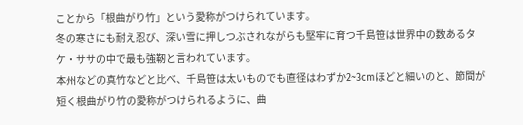ことから「根曲がり竹」という愛称がつけられています。
冬の寒さにも耐え忍び、深い雪に押しつぶされながらも堅牢に育つ千島笹は世界中の数あるタケ・ササの中で最も強靭と言われています。
本州などの真竹などと比べ、千島笹は太いものでも直径はわずか2~3cmほどと細いのと、節間が短く根曲がり竹の愛称がつけられるように、曲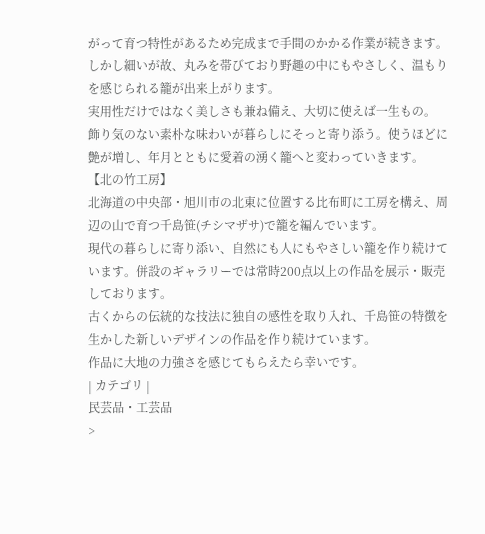がって育つ特性があるため完成まで手間のかかる作業が続きます。
しかし細いが故、丸みを帯びており野趣の中にもやさしく、温もりを感じられる籠が出来上がります。
実用性だけではなく美しさも兼ね備え、大切に使えば一生もの。
飾り気のない素朴な味わいが暮らしにそっと寄り添う。使うほどに艶が増し、年月とともに愛着の湧く籠へと変わっていきます。
【北の竹工房】
北海道の中央部・旭川市の北東に位置する比布町に工房を構え、周辺の山で育つ千島笹(チシマザサ)で籠を編んでいます。
現代の暮らしに寄り添い、自然にも人にもやさしい籠を作り続けています。併設のギャラリーでは常時200点以上の作品を展示・販売しております。
古くからの伝統的な技法に独自の感性を取り入れ、千島笹の特徴を生かした新しいデザインの作品を作り続けています。
作品に大地の力強さを感じてもらえたら幸いです。
| カテゴリ |
民芸品・工芸品
>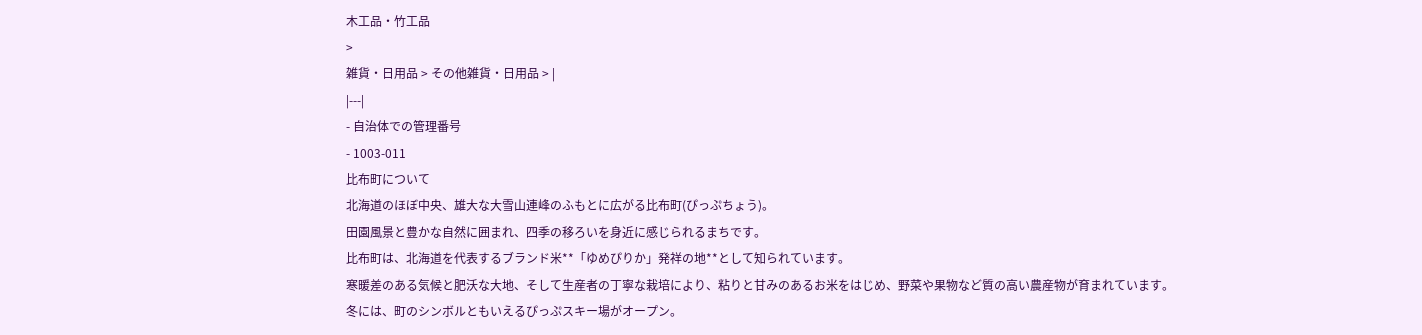木工品・竹工品
>
雑貨・日用品 > その他雑貨・日用品 > |
|---|
- 自治体での管理番号
- 1003-011
比布町について
北海道のほぼ中央、雄大な大雪山連峰のふもとに広がる比布町(ぴっぷちょう)。
田園風景と豊かな自然に囲まれ、四季の移ろいを身近に感じられるまちです。
比布町は、北海道を代表するブランド米**「ゆめぴりか」発祥の地**として知られています。
寒暖差のある気候と肥沃な大地、そして生産者の丁寧な栽培により、粘りと甘みのあるお米をはじめ、野菜や果物など質の高い農産物が育まれています。
冬には、町のシンボルともいえるぴっぷスキー場がオープン。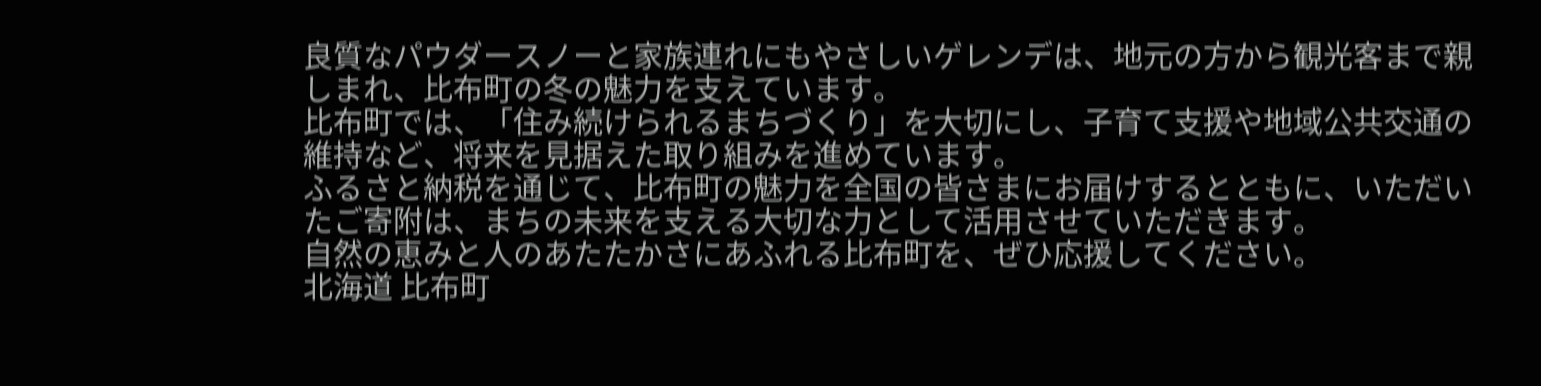良質なパウダースノーと家族連れにもやさしいゲレンデは、地元の方から観光客まで親しまれ、比布町の冬の魅力を支えています。
比布町では、「住み続けられるまちづくり」を大切にし、子育て支援や地域公共交通の維持など、将来を見据えた取り組みを進めています。
ふるさと納税を通じて、比布町の魅力を全国の皆さまにお届けするとともに、いただいたご寄附は、まちの未来を支える大切な力として活用させていただきます。
自然の恵みと人のあたたかさにあふれる比布町を、ぜひ応援してください。
北海道 比布町